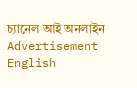চ্যানেল আই অনলাইন
Advertisement
English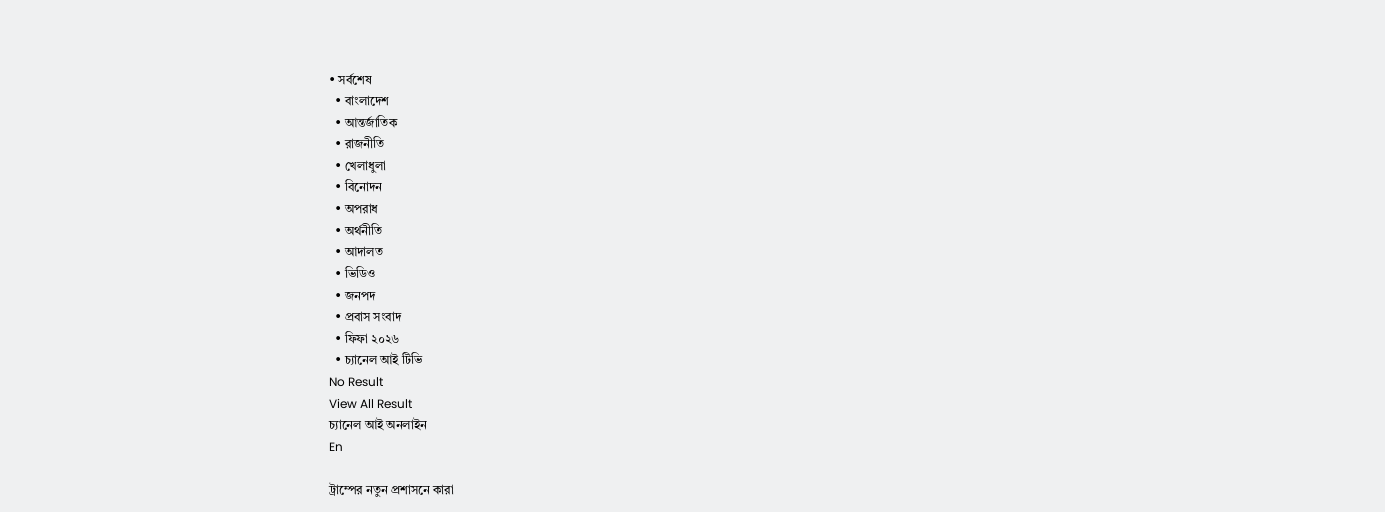• সর্বশেষ
  • বাংলাদেশ
  • আন্তর্জাতিক
  • রাজনীতি
  • খেলাধুলা
  • বিনোদন
  • অপরাধ
  • অর্থনীতি
  • আদালত
  • ভিডিও
  • জনপদ
  • প্রবাস সংবাদ
  • ফিফা ২০২৬
  • চ্যানেল আই টিভি
No Result
View All Result
চ্যানেল আই অনলাইন
En

ট্রাম্পের নতুন প্রশাসনে কারা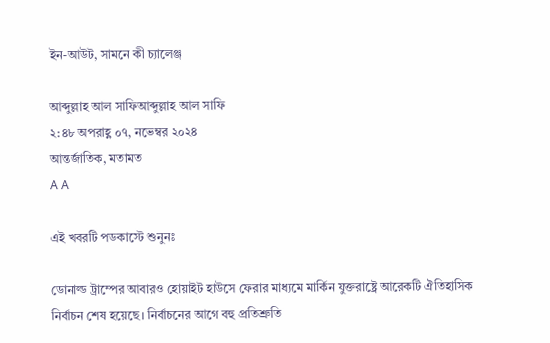ইন-আউট, সামনে কী চ্যালেঞ্জ

আব্দুল্লাহ আল সাফিআব্দুল্লাহ আল সাফি
২:৪৮ অপরাহ্ণ ০৭, নভেম্বর ২০২৪
আন্তর্জাতিক, মতামত
A A

এই খবরটি পডকাস্টে শুনুনঃ

ডোনাল্ড ট্রাম্পের আবারও হোয়াইট হাউসে ফেরার মাধ্যমে মার্কিন যুক্তরাষ্ট্রে আরেকটি ঐতিহাসিক নির্বাচন শেষ হয়েছে। নির্বাচনের আগে বহু প্রতিশ্রুতি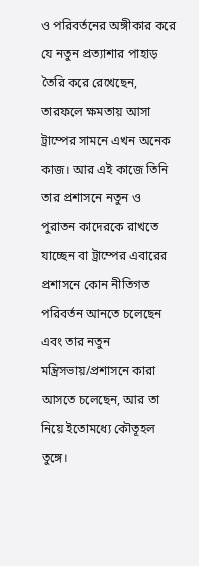ও পরিবর্তনের অঙ্গীকার করে যে নতুন প্রত্যাশার পাহাড় তৈরি করে রেখেছেন, তারফলে ক্ষমতায় আসা ট্রাম্পের সামনে এখন অনেক কাজ। আর এই কাজে তিনি তার প্রশাসনে নতুন ও পুরাতন কাদেরকে রাখতে যাচ্ছেন বা ট্রাম্পের এবারের প্রশাসনে কোন নীতিগত পরিবর্তন আনতে চলেছেন এবং তার নতুন মন্ত্রিসভায়/প্রশাসনে কারা আসতে চলেছেন, আর তা নিয়ে ইতোমধ্যে কৌতূহল তুঙ্গে।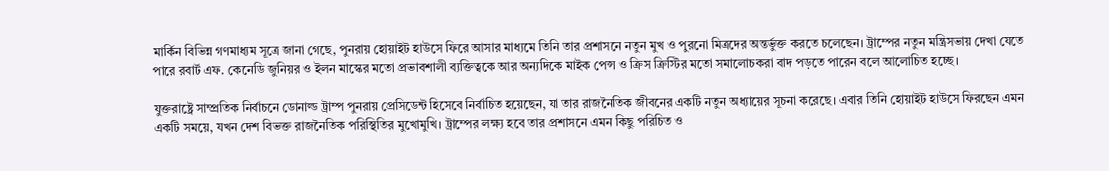মার্কিন বিভিন্ন গণমাধ্যম সূত্রে জানা গেছে, পুনরায় হোয়াইট হাউসে ফিরে আসার মাধ্যমে তিনি তার প্রশাসনে নতুন মুখ ও পুরনো মিত্রদের অন্তর্ভুক্ত করতে চলেছেন। ট্রাম্পের নতুন মন্ত্রিসভায় দেখা যেতে পারে রবার্ট এফ. কেনেডি জুনিয়র ও ইলন মাস্কের মতো প্রভাবশালী ব্যক্তিত্বকে আর অন্যদিকে মাইক পেন্স ও ক্রিস ক্রিস্টির মতো সমালোচকরা বাদ পড়তে পারেন বলে আলোচিত হচ্ছে।

যুক্তরাষ্ট্রে সাম্প্রতিক নির্বাচনে ডোনাল্ড ট্রাম্প পুনরায় প্রেসিডেন্ট হিসেবে নির্বাচিত হয়েছেন, যা তার রাজনৈতিক জীবনের একটি নতুন অধ্যায়ের সূচনা করেছে। এবার তিনি হোয়াইট হাউসে ফিরছেন এমন একটি সময়ে, যখন দেশ বিভক্ত রাজনৈতিক পরিস্থিতির মুখোমুখি। ট্রাম্পের লক্ষ্য হবে তার প্রশাসনে এমন কিছু পরিচিত ও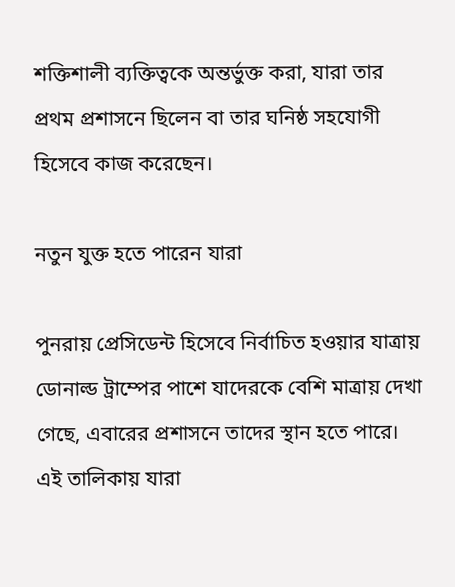শক্তিশালী ব্যক্তিত্বকে অন্তর্ভুক্ত করা, যারা তার প্রথম প্রশাসনে ছিলেন বা তার ঘনিষ্ঠ সহযোগী হিসেবে কাজ করেছেন।

নতুন যুক্ত হতে পারেন যারা

পুনরায় প্রেসিডেন্ট হিসেবে নির্বাচিত হওয়ার যাত্রায় ডোনাল্ড ট্রাম্পের পাশে যাদেরকে বেশি মাত্রায় দেখা গেছে, এবারের প্রশাসনে তাদের স্থান হতে পারে। এই তালিকায় যারা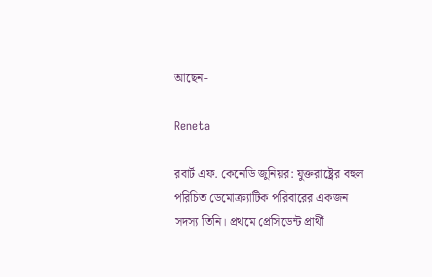আছেন-

Reneta

রবার্ট এফ. কেনেডি জুনিয়র: যুক্তরাষ্ট্রের বহুল পরিচিত ডেমোক্র্যাটিক পরিবারের একজন সদস্য তিনি। প্রথমে প্রেসিডেন্ট প্রার্থী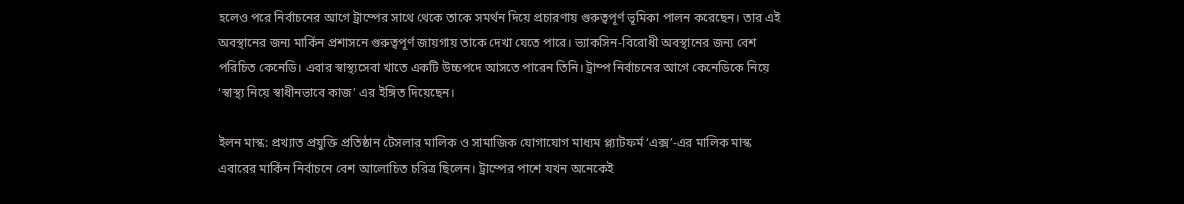হলেও পরে নির্বাচনের আগে ট্রাম্পের সাথে থেকে তাকে সমর্থন দিয়ে প্রচারণায় গুরুত্বপূর্ণ ভূমিকা পালন করেছেন। তার এই অবস্থানের জন্য মার্কিন প্রশাসনে গুরুত্বপূর্ণ জায়গায় তাকে দেখা যেতে পারে। ভ্যাকসিন-বিরোধী অবস্থানের জন্য বেশ পরিচিত কেনেডি। এবার স্বাস্থ্যসেবা খাতে একটি উচ্চপদে আসতে পারেন তিনি। ট্রাম্প নির্বাচনের আগে কেনেডিকে নিয়ে ‘স্বাস্থ্য নিয়ে স্বাধীনভাবে কাজ’ এর ইঙ্গিত দিয়েছেন।

ইলন মাস্ক: প্রখ্যাত প্রযুক্তি প্রতিষ্ঠান টেসলার মালিক ও সামাজিক যোগাযোগ মাধ্যম প্ল্যাটফর্ম ‘এক্স’-এর মালিক মাস্ক এবারের মার্কিন নির্বাচনে বেশ আলোচিত চরিত্র ছিলেন। ট্রাম্পের পাশে যখন অনেকেই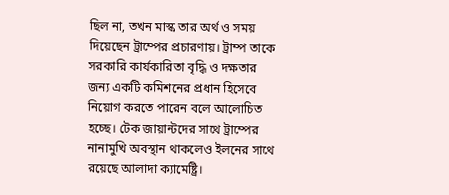ছিল না, তখন মাস্ক তার অর্থ ও সময় দিয়েছেন ট্রাম্পের প্রচারণায়। ট্রাম্প তাকে সরকারি কার্যকারিতা বৃদ্ধি ও দক্ষতার জন্য একটি কমিশনের প্রধান হিসেবে নিয়োগ করতে পারেন বলে আলোচিত হচ্ছে। টেক জায়ান্টদের সাথে ট্রাম্পের নানামুখি অবস্থান থাকলেও ইলনের সাথে রয়েছে আলাদা ক্যামেষ্ট্রি।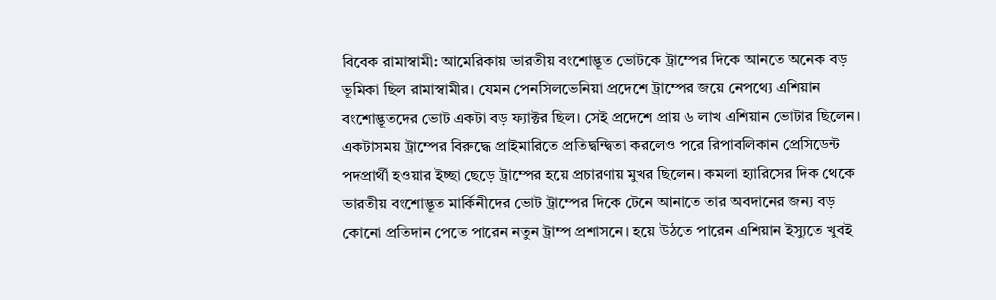বিবেক রামাস্বামী: আমেরিকায় ভারতীয় বংশোদ্ভূত ভোটকে ট্রাম্পের দিকে আনতে অনেক বড় ভূমিকা ছিল রামাস্বামীর। যেমন পেনসিলভেনিয়া প্রদেশে ট্রাম্পের জয়ে নেপথ্যে এশিয়ান বংশোদ্ভূতদের ভোট একটা বড় ফ্যাক্টর ছিল। সেই প্রদেশে প্রায় ৬ লাখ এশিয়ান ভোটার ছিলেন। একটাসময় ট্রাম্পের বিরুদ্ধে প্রাইমারিতে প্রতিদ্বন্দ্বিতা করলেও পরে রিপাবলিকান প্রেসিডেন্ট পদপ্রার্থী হওয়ার ইচ্ছা ছেড়ে ট্রাম্পের হয়ে প্রচারণায় মুখর ছিলেন। কমলা হ্যারিসের দিক থেকে ভারতীয় বংশোদ্ভূত মার্কিনীদের ভোট ট্রাম্পের দিকে টেনে আনাতে তার অবদানের জন্য বড় কোনো প্রতিদান পেতে পারেন নতুন ট্রাম্প প্রশাসনে। হয়ে উঠতে পারেন এশিয়ান ইস্যুতে খুবই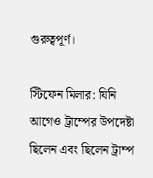গুরুত্বপূর্ণ।

স্টিফেন মিলার: যিনি আগেও ট্রাম্পের উপদেষ্টা ছিলেন এবং ছিলেন ট্রাম্প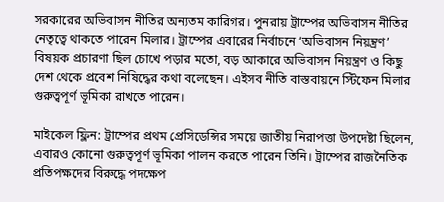সরকারের অভিবাসন নীতির অন্যতম কারিগর। পুনরায় ট্রাম্পের অভিবাসন নীতির নেতৃত্বে থাকতে পারেন মিলার। ট্রাম্পের এবারের নির্বাচনে ‘অভিবাসন নিয়ন্ত্রণ’ বিষয়ক প্রচারণা ছিল চোখে পড়ার মতো, বড় আকারে অভিবাসন নিয়ন্ত্রণ ও কিছু দেশ থেকে প্রবেশ নিষিদ্ধের কথা বলেছেন। এইসব নীতি বাস্তবায়নে স্টিফেন মিলার গুরুত্বপূর্ণ ভূমিকা রাখতে পারেন।

মাইকেল ফ্লিন: ট্রাম্পের প্রথম প্রেসিডেন্সির সময়ে জাতীয় নিরাপত্তা উপদেষ্টা ছিলেন, এবারও কোনো গুরুত্বপূর্ণ ভূমিকা পালন করতে পারেন তিনি। ট্রাম্পের রাজনৈতিক প্রতিপক্ষদের বিরুদ্ধে পদক্ষেপ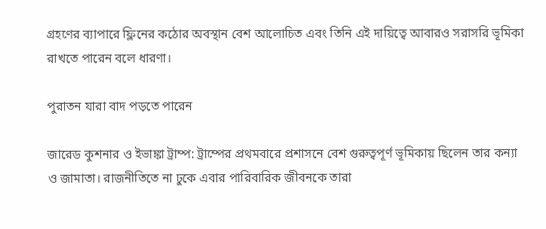গ্রহণের ব্যাপারে ফ্লিনের কঠোর অবস্থান বেশ আলোচিত এবং তিনি এই দায়িত্বে আবারও সরাসরি ভূমিকা রাখতে পারেন বলে ধারণা।

পুরাতন যারা বাদ পড়তে পারেন

জারেড কুশনার ও ইভাঙ্কা ট্রাম্প: ট্রাম্পের প্রথমবারে প্রশাসনে বেশ গুরুত্বপূর্ণ ভূমিকায় ছিলেন তার কন্যা ও জামাতা। রাজনীতিতে না ঢুকে এবার পারিবারিক জীবনকে তারা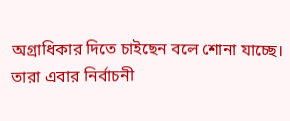অগ্রাধিকার দিতে চাইছেন বলে শোনা যাচ্ছে। তারা এবার নির্বাচনী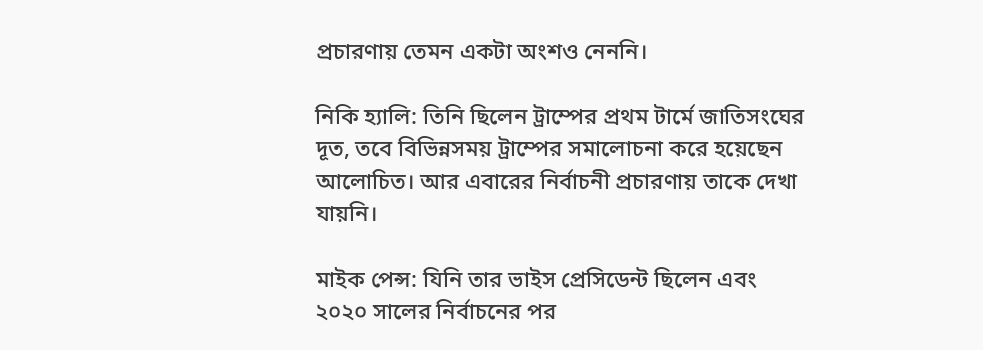প্রচারণায় তেমন একটা অংশও নেননি।

নিকি হ্যালি: তিনি ছিলেন ট্রাম্পের প্রথম টার্মে জাতিসংঘের দূত, তবে বিভিন্নসময় ট্রাম্পের সমালোচনা করে হয়েছেন আলোচিত। আর এবারের নির্বাচনী প্রচারণায় তাকে দেখা যায়নি।

মাইক পেন্স: যিনি তার ভাইস প্রেসিডেন্ট ছিলেন এবং ২০২০ সালের নির্বাচনের পর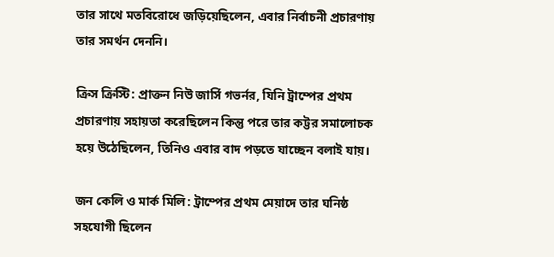তার সাথে মতবিরোধে জড়িয়েছিলেন, এবার নির্বাচনী প্রচারণায় তার সমর্থন দেননি।

ক্রিস ক্রিস্টি: প্রাক্তন নিউ জার্সি গভর্নর, যিনি ট্রাম্পের প্রথম প্রচারণায় সহায়তা করেছিলেন কিন্তু পরে তার কট্টর সমালোচক হয়ে উঠেছিলেন, তিনিও এবার বাদ পড়তে যাচ্ছেন বলাই যায়।

জন কেলি ও মার্ক মিলি: ট্রাম্পের প্রথম মেয়াদে তার ঘনিষ্ঠ সহযোগী ছিলেন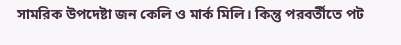সামরিক উপদেষ্টা জন কেলি ও মার্ক মিলি। কিন্তু পরবর্তীতে পট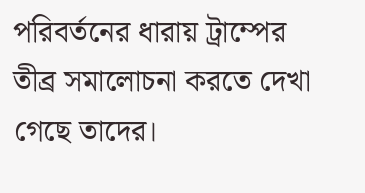পরিবর্তনের ধারায় ট্রাম্পের তীব্র সমালোচনা করতে দেখা গেছে তাদের।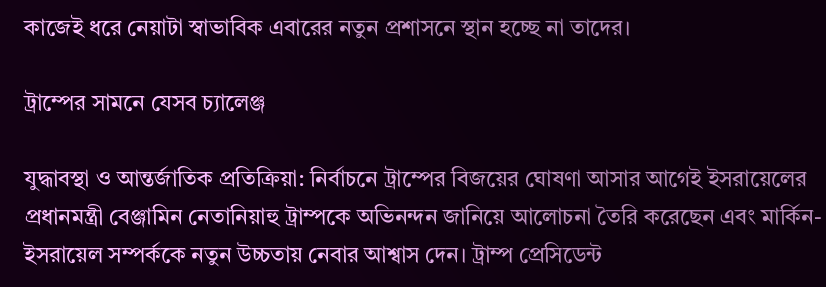কাজেই ধরে নেয়াটা স্বাভাবিক এবারের নতুন প্রশাসনে স্থান হচ্ছে না তাদের।

ট্রাম্পের সামনে যেসব চ্যালেঞ্জ

যুদ্ধাবস্থা ও আন্তর্জাতিক প্রতিক্রিয়া: নির্বাচনে ট্রাম্পের বিজয়ের ঘোষণা আসার আগেই ইসরায়েলের প্রধানমন্ত্রী বেঞ্জামিন নেতানিয়াহু ট্রাম্পকে অভিনন্দন জানিয়ে আলোচনা তৈরি করেছেন এবং মার্কিন-ইসরায়েল সম্পর্ককে নতুন উচ্চতায় নেবার আশ্বাস দেন। ট্রাম্প প্রেসিডেন্ট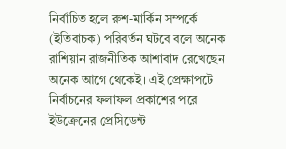নির্বাচিত হলে রুশ-মার্কিন সম্পর্কে (ইতিবাচক) পরিবর্তন ঘটবে বলে অনেক রাশিয়ান রাজনীতিক আশাবাদ রেখেছেন অনেক আগে থেকেই। এই প্রেক্ষাপটে নির্বাচনের ফলাফল প্রকাশের পরে ইউক্রেনের প্রেসিডেন্ট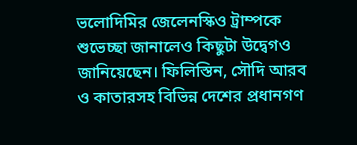ভলোদিমির জেলেনস্কিও ট্রাম্পকে শুভেচ্ছা জানালেও কিছুটা উদ্বেগও জানিয়েছেন। ফিলিস্তিন, সৌদি আরব ও কাতারসহ বিভিন্ন দেশের প্রধানগণ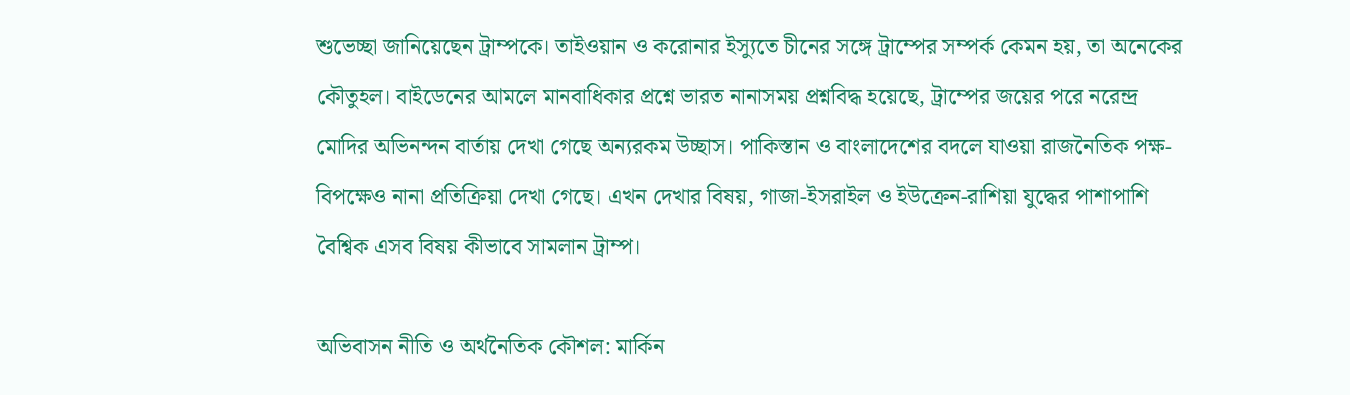শুভেচ্ছা জানিয়েছেন ট্রাম্পকে। তাইওয়ান ও করোনার ইস্যুতে চীনের সঙ্গে ট্রাম্পের সম্পর্ক কেমন হয়, তা অনেকের কৌতুহল। বাইডেনের আমলে মানবাধিকার প্রশ্নে ভারত নানাসময় প্রশ্নবিদ্ধ হয়েছে, ট্রাম্পের জয়ের পরে নরেন্দ্র মোদির অভিনন্দন বার্তায় দেখা গেছে অন্যরকম উচ্ছাস। পাকিস্তান ও বাংলাদেশের বদলে যাওয়া রাজনৈতিক পক্ষ-বিপক্ষেও নানা প্রতিক্রিয়া দেখা গেছে। এখন দেখার বিষয়, গাজা-ইসরাইল ও ইউক্রেন-রাশিয়া যুদ্ধের পাশাপাশি বৈশ্বিক এসব বিষয় কীভাবে সামলান ট্রাম্প।

অভিবাসন নীতি ও অর্থনৈতিক কৌশল: মার্কিন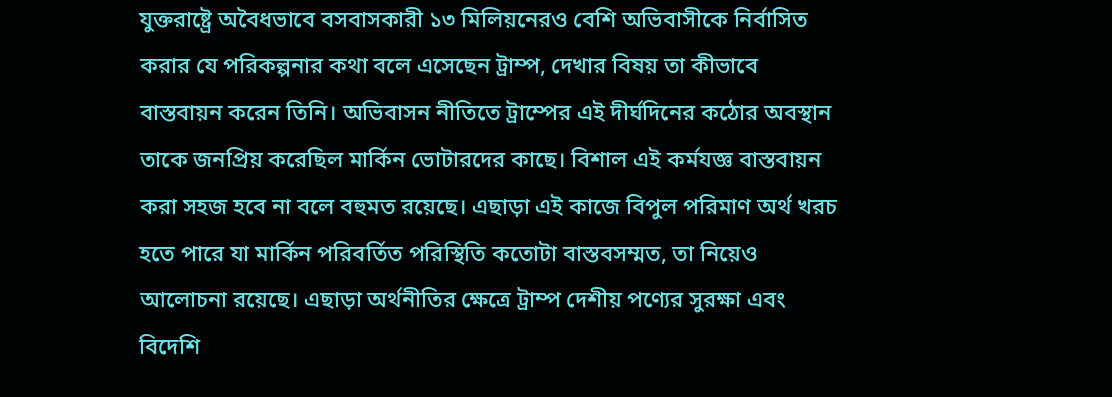যুক্তরাষ্ট্রে অবৈধভাবে বসবাসকারী ১৩ মিলিয়নেরও বেশি অভিবাসীকে নির্বাসিত করার যে পরিকল্পনার কথা বলে এসেছেন ট্রাম্প, দেখার বিষয় তা কীভাবে বাস্তবায়ন করেন তিনি। অভিবাসন নীতিতে ট্রাম্পের এই দীর্ঘদিনের কঠোর অবস্থান তাকে জনপ্রিয় করেছিল মার্কিন ভোটারদের কাছে। বিশাল এই কর্মযজ্ঞ বাস্তবায়ন করা সহজ হবে না বলে বহুমত রয়েছে। এছাড়া এই কাজে বিপুল পরিমাণ অর্থ খরচ হতে পারে যা মার্কিন পরিবর্তিত পরিস্থিতি কতোটা বাস্তবসম্মত, তা নিয়েও আলোচনা রয়েছে। এছাড়া অর্থনীতির ক্ষেত্রে ট্রাম্প দেশীয় পণ্যের সুরক্ষা এবং বিদেশি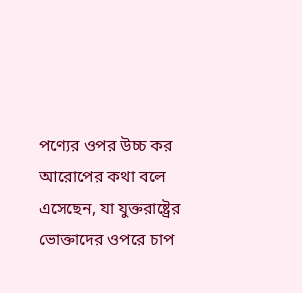পণ্যের ওপর উচ্চ কর আরোপের কথা বলে এসেছেন, যা যুক্তরাষ্ট্রের ভোক্তাদের ওপরে চাপ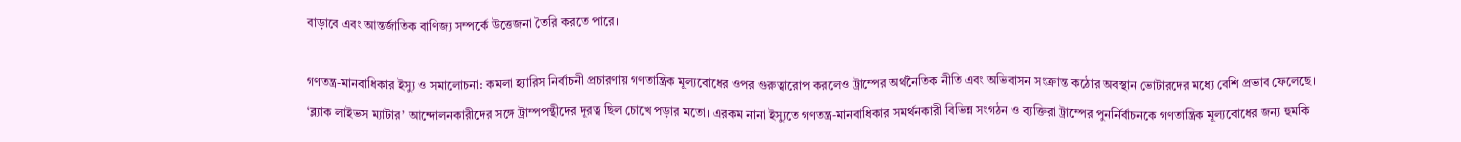বাড়াবে এবং আন্তর্জাতিক বাণিজ্য সম্পর্কে উত্তেজনা তৈরি করতে পারে।

গণতন্ত্র-মানবাধিকার ইস্যু ও সমালোচনা: কমলা হ্যারিস নির্বাচনী প্রচারণায় গণতান্ত্রিক মূল্যবোধের ওপর গুরুত্বারোপ করলেও ট্রাম্পের অর্থনৈতিক নীতি এবং অভিবাসন সংক্রান্ত কঠোর অবস্থান ভোটারদের মধ্যে বেশি প্রভাব ফেলেছে। ‘ব্ল্যাক লাইভস ম্যাটার’ আন্দোলনকারীদের সঙ্গে ট্রাম্পপন্থীদের দূরত্ব ছিল চোখে পড়ার মতো। এরকম নানা ইস্যুতে গণতন্ত্র-মানবাধিকার সমর্থনকারী বিভিন্ন সংগঠন ও ব্যক্তিরা ট্রাম্পের পুনর্নির্বাচনকে গণতান্ত্রিক মূল্যবোধের জন্য হুমকি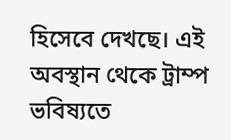হিসেবে দেখছে। এই অবস্থান থেকে ট্রাম্প ভবিষ্যতে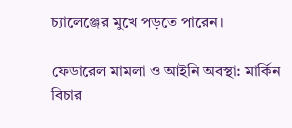চ্যালেঞ্জের মুখে পড়তে পারেন।

ফেডারেল মামলা ও আইনি অবস্থা: মার্কিন বিচার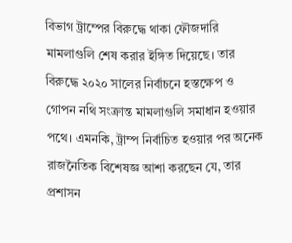বিভাগ ট্রাম্পের বিরুদ্ধে থাকা ফৌজদারি মামলাগুলি শেষ করার ইঙ্গিত দিয়েছে। তার বিরুদ্ধে ২০২০ সালের নির্বাচনে হস্তক্ষেপ ও গোপন নথি সংক্রান্ত মামলাগুলি সমাধান হওয়ার পথে। এমনকি, ট্রাম্প নির্বাচিত হওয়ার পর অনেক রাজনৈতিক বিশেষজ্ঞ আশা করছেন যে, তার প্রশাসন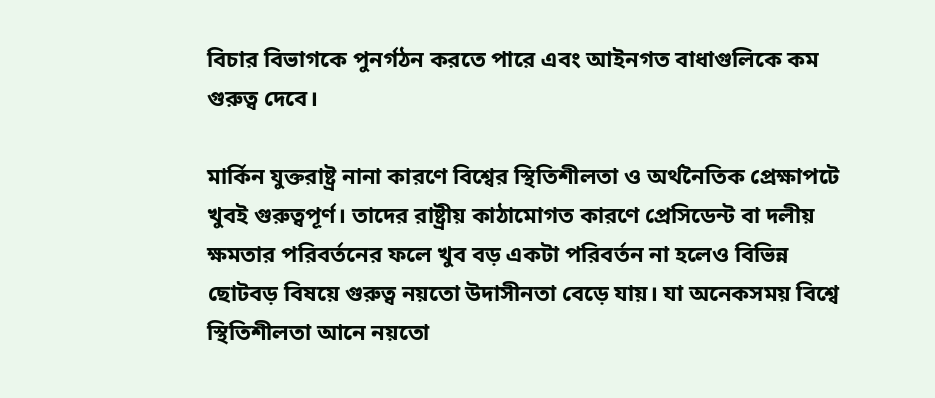বিচার বিভাগকে পুনর্গঠন করতে পারে এবং আইনগত বাধাগুলিকে কম গুরুত্ব দেবে।

মার্কিন যুক্তরাষ্ট্র নানা কারণে বিশ্বের স্থিতিশীলতা ও অর্থনৈতিক প্রেক্ষাপটে খুবই গুরুত্বপূর্ণ। তাদের রাষ্ট্রীয় কাঠামোগত কারণে প্রেসিডেন্ট বা দলীয় ক্ষমতার পরিবর্তনের ফলে খুব বড় একটা পরিবর্তন না হলেও বিভিন্ন ছোটবড় বিষয়ে গুরুত্ব নয়তো উদাসীনতা বেড়ে যায়। যা অনেকসময় বিশ্বে স্থিতিশীলতা আনে নয়তো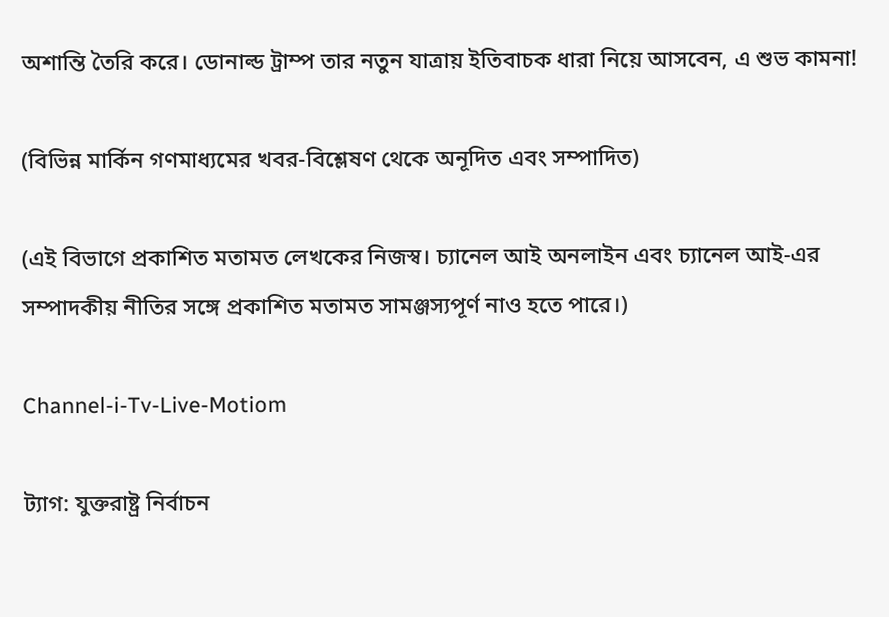অশান্তি তৈরি করে। ডোনাল্ড ট্রাম্প তার নতুন যাত্রায় ইতিবাচক ধারা নিয়ে আসবেন, এ শুভ কামনা!

(বিভিন্ন মার্কিন গণমাধ্যমের খবর-বিশ্লেষণ থেকে অনূদিত এবং সম্পাদিত)

(এই বিভাগে প্রকাশিত মতামত লেখকের নিজস্ব। চ্যানেল আই অনলাইন এবং চ্যানেল আই-এর সম্পাদকীয় নীতির সঙ্গে প্রকাশিত মতামত সামঞ্জস্যপূর্ণ নাও হতে পারে।)

Channel-i-Tv-Live-Motiom

ট্যাগ: যুক্তরাষ্ট্র নির্বাচন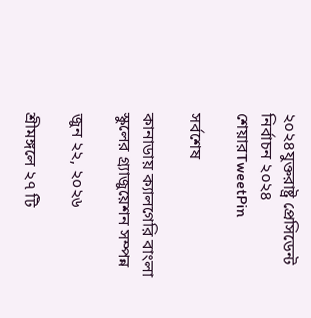২০২৪যুক্তরাষ্ট্র প্রেসিডেন্ট নির্বাচন ২০২৪
শেয়ারTweetPin

সর্বশেষ

কানাডায় ক্যালগেরি বাংলা স্কুলের গ্র্যাজুয়েশন সম্পন্ন

জুন ২২, ২০২৬

শ্রীমঙ্গ‌লে ২৭ টি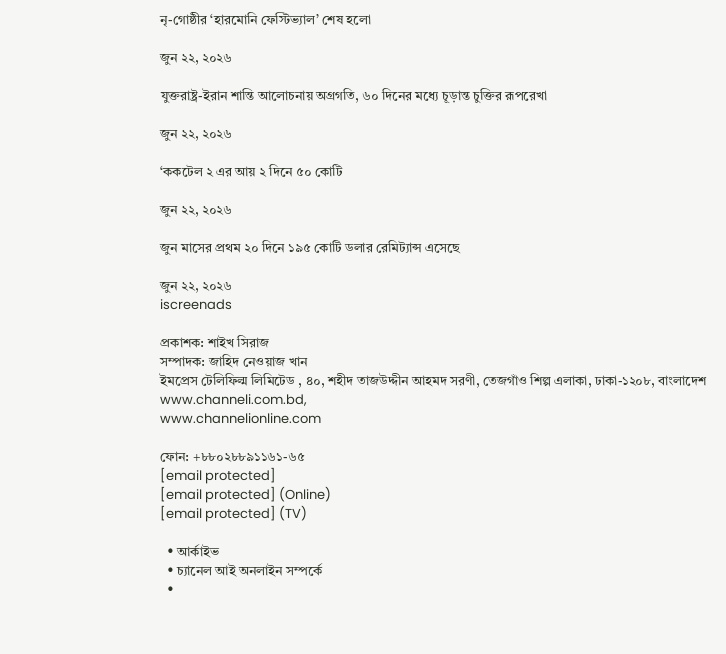নৃ-গোষ্ঠী‌র ‘হার‌মো‌নি ফেস্টিভ্যাল’ শেষ হ‌লো

জুন ২২, ২০২৬

যুক্তরাষ্ট্র-ইরান শান্তি আলোচনায় অগ্রগতি, ৬০ দিনের মধ্যে চূড়ান্ত চুক্তির রূপরেখা

জুন ২২, ২০২৬

‘ককটেল ২ এর আয় ২ দিনে ৫০ কোটি

জুন ২২, ২০২৬

জুন মাসের প্রথম ২০ দিনে ১৯৫ কোটি ডলার রেমিট্যান্স এসেছে

জুন ২২, ২০২৬
iscreenads

প্রকাশক: শাইখ সিরাজ
সম্পাদক: জাহিদ নেওয়াজ খান
ইমপ্রেস টেলিফিল্ম লিমিটেড , ৪০, শহীদ তাজউদ্দীন আহমদ সরণী, তেজগাঁও শিল্প এলাকা, ঢাকা-১২০৮, বাংলাদেশ
www.channeli.com.bd,
www.channelionline.com

ফোন: +৮৮০২৮৮৯১১৬১-৬৫
[email protected]
[email protected] (Online)
[email protected] (TV)

  • আর্কাইভ
  • চ্যানেল আই অনলাইন সম্পর্কে
  •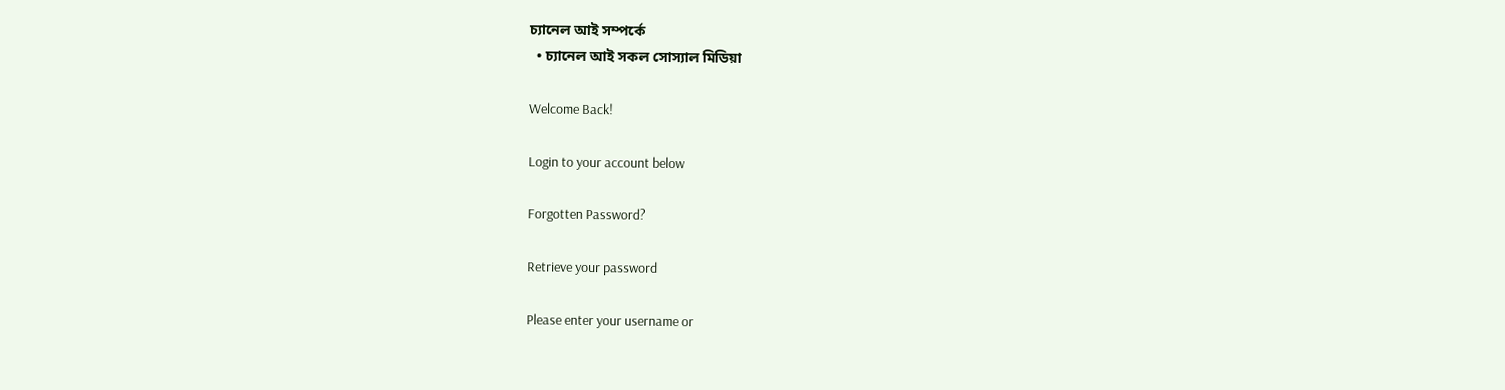চ্যানেল আই সম্পর্কে
  • চ্যানেল আই সকল সোস্যাল মিডিয়া

Welcome Back!

Login to your account below

Forgotten Password?

Retrieve your password

Please enter your username or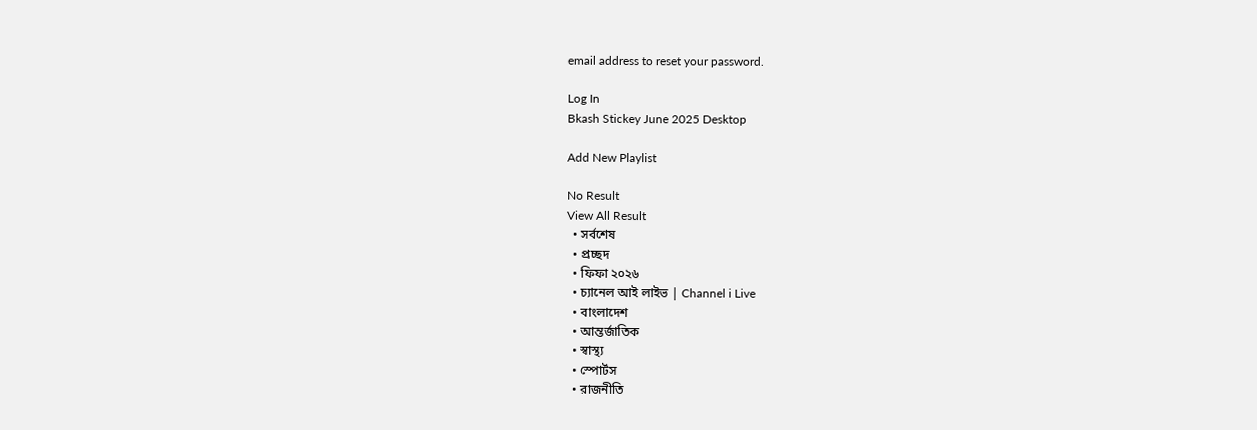email address to reset your password.

Log In
Bkash Stickey June 2025 Desktop

Add New Playlist

No Result
View All Result
  • সর্বশেষ
  • প্রচ্ছদ
  • ফিফা ২০২৬
  • চ্যানেল আই লাইভ | Channel i Live
  • বাংলাদেশ
  • আন্তর্জাতিক
  • স্বাস্থ্য
  • স্পোর্টস
  • রাজনীতি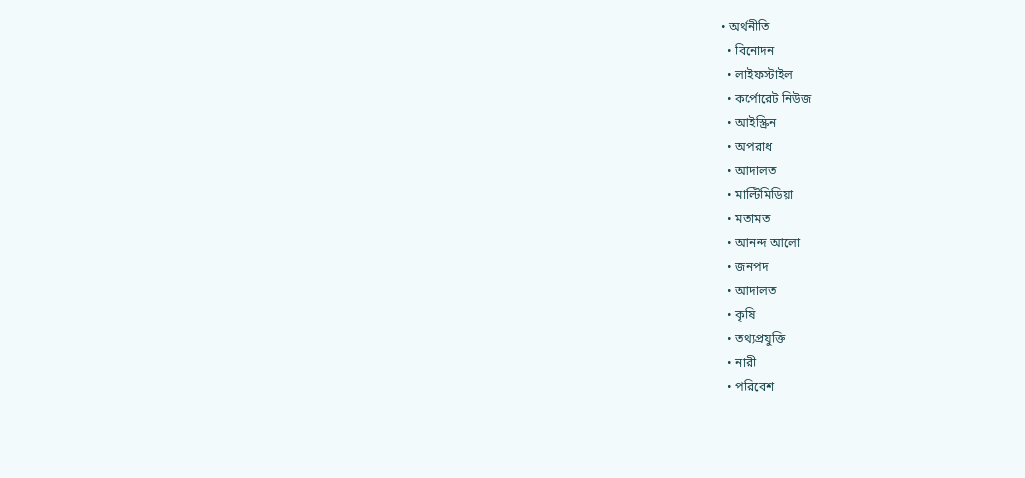• অর্থনীতি
  • বিনোদন
  • লাইফস্টাইল
  • কর্পোরেট নিউজ
  • আইস্ক্রিন
  • অপরাধ
  • আদালত
  • মাল্টিমিডিয়া
  • মতামত
  • আনন্দ আলো
  • জনপদ
  • আদালত
  • কৃষি
  • তথ্যপ্রযুক্তি
  • নারী
  • পরিবেশ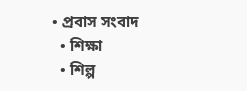• প্রবাস সংবাদ
  • শিক্ষা
  • শিল্প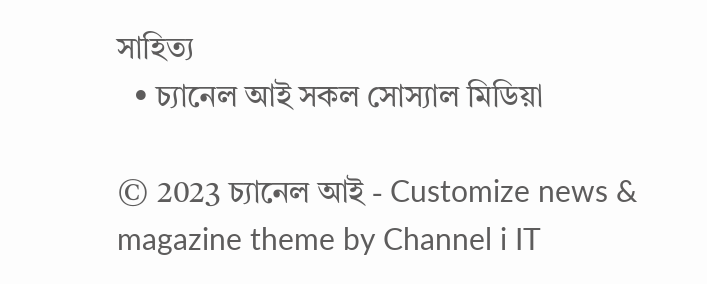সাহিত্য
  • চ্যানেল আই সকল সোস্যাল মিডিয়া

© 2023 চ্যানেল আই - Customize news & magazine theme by Channel i IT